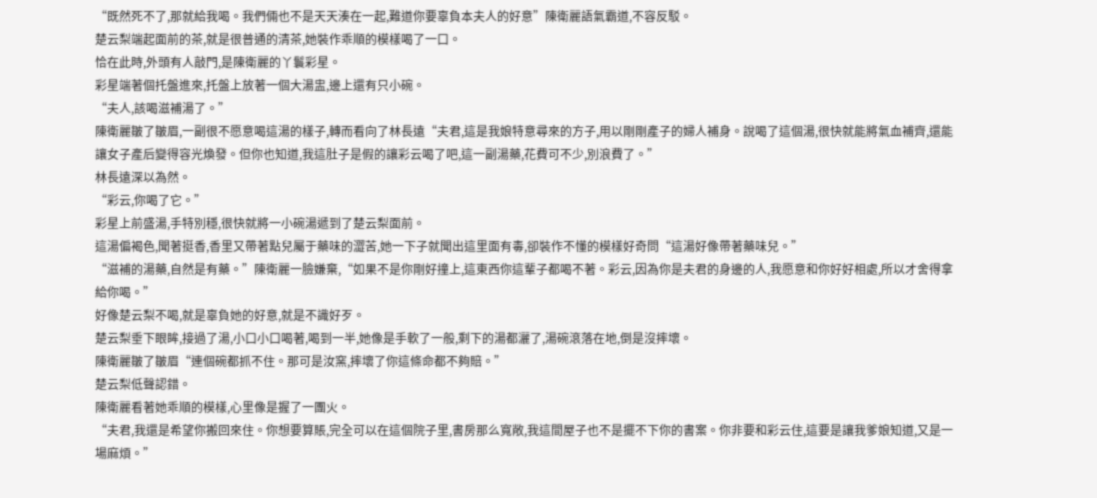“既然死不了,那就給我喝。我們倆也不是天天湊在一起,難道你要辜負本夫人的好意”陳衛麗語氣霸道,不容反駁。
楚云梨端起面前的茶,就是很普通的清茶,她裝作乖順的模樣喝了一口。
恰在此時,外頭有人敲門,是陳衛麗的丫鬟彩星。
彩星端著個托盤進來,托盤上放著一個大湯盅,邊上還有只小碗。
“夫人,該喝滋補湯了。”
陳衛麗皺了皺眉,一副很不愿意喝這湯的樣子,轉而看向了林長遠“夫君,這是我娘特意尋來的方子,用以剛剛產子的婦人補身。說喝了這個湯,很快就能將氣血補齊,還能讓女子產后變得容光煥發。但你也知道,我這肚子是假的讓彩云喝了吧,這一副湯藥,花費可不少,別浪費了。”
林長遠深以為然。
“彩云,你喝了它。”
彩星上前盛湯,手特別穩,很快就將一小碗湯遞到了楚云梨面前。
這湯偏褐色,聞著挺香,香里又帶著點兒屬于藥味的澀苦,她一下子就聞出這里面有毒,卻裝作不懂的模樣好奇問“這湯好像帶著藥味兒。”
“滋補的湯藥,自然是有藥。”陳衛麗一臉嫌棄,“如果不是你剛好撞上,這東西你這輩子都喝不著。彩云,因為你是夫君的身邊的人,我愿意和你好好相處,所以才舍得拿給你喝。”
好像楚云梨不喝,就是辜負她的好意,就是不識好歹。
楚云梨垂下眼眸,接過了湯,小口小口喝著,喝到一半,她像是手軟了一般,剩下的湯都灑了,湯碗滾落在地,倒是沒摔壞。
陳衛麗皺了皺眉“連個碗都抓不住。那可是汝窯,摔壞了你這條命都不夠賠。”
楚云梨低聲認錯。
陳衛麗看著她乖順的模樣,心里像是握了一團火。
“夫君,我還是希望你搬回來住。你想要算賬,完全可以在這個院子里,書房那么寬敞,我這間屋子也不是擺不下你的書案。你非要和彩云住,這要是讓我爹娘知道,又是一場麻煩。”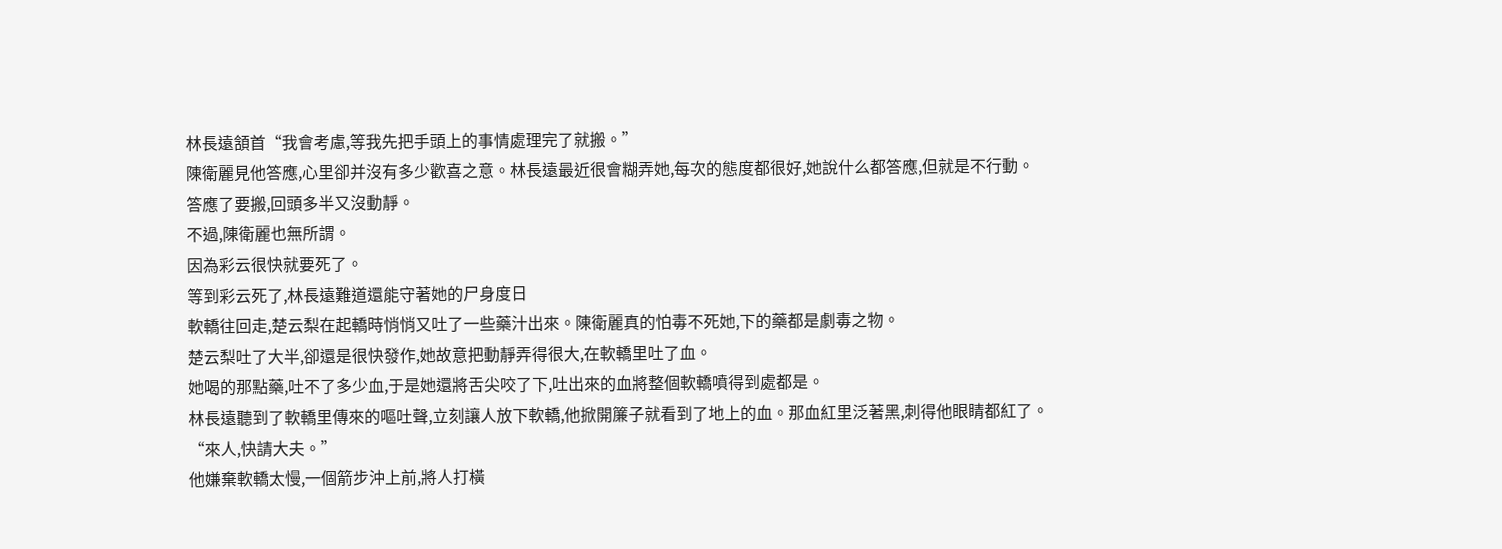林長遠頷首“我會考慮,等我先把手頭上的事情處理完了就搬。”
陳衛麗見他答應,心里卻并沒有多少歡喜之意。林長遠最近很會糊弄她,每次的態度都很好,她說什么都答應,但就是不行動。
答應了要搬,回頭多半又沒動靜。
不過,陳衛麗也無所謂。
因為彩云很快就要死了。
等到彩云死了,林長遠難道還能守著她的尸身度日
軟轎往回走,楚云梨在起轎時悄悄又吐了一些藥汁出來。陳衛麗真的怕毒不死她,下的藥都是劇毒之物。
楚云梨吐了大半,卻還是很快發作,她故意把動靜弄得很大,在軟轎里吐了血。
她喝的那點藥,吐不了多少血,于是她還將舌尖咬了下,吐出來的血將整個軟轎噴得到處都是。
林長遠聽到了軟轎里傳來的嘔吐聲,立刻讓人放下軟轎,他掀開簾子就看到了地上的血。那血紅里泛著黑,刺得他眼睛都紅了。
“來人,快請大夫。”
他嫌棄軟轎太慢,一個箭步沖上前,將人打橫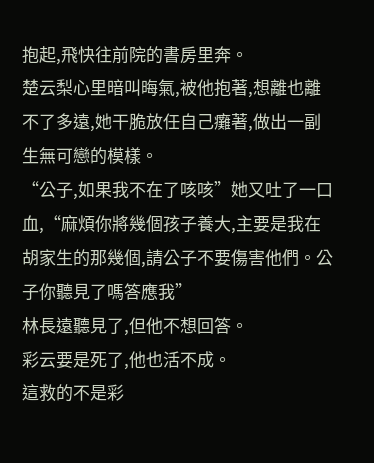抱起,飛快往前院的書房里奔。
楚云梨心里暗叫晦氣,被他抱著,想離也離不了多遠,她干脆放任自己癱著,做出一副生無可戀的模樣。
“公子,如果我不在了咳咳”她又吐了一口血,“麻煩你將幾個孩子養大,主要是我在胡家生的那幾個,請公子不要傷害他們。公子你聽見了嗎答應我”
林長遠聽見了,但他不想回答。
彩云要是死了,他也活不成。
這救的不是彩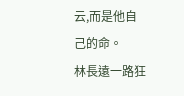云,而是他自己的命。
林長遠一路狂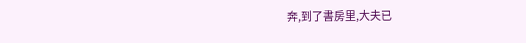奔,到了書房里,大夫已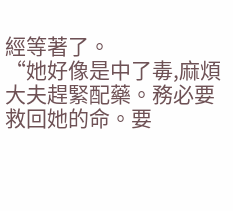經等著了。
“她好像是中了毒,麻煩大夫趕緊配藥。務必要救回她的命。要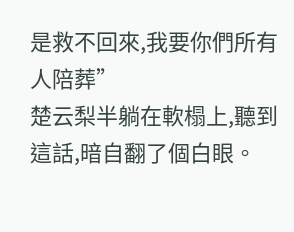是救不回來,我要你們所有人陪葬”
楚云梨半躺在軟榻上,聽到這話,暗自翻了個白眼。